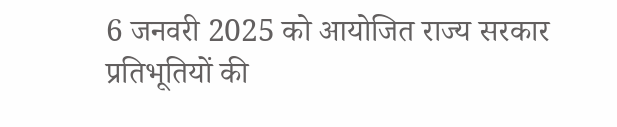6 जनवरी 2025 को आयोजित राज्य सरकार प्रतिभूतियों की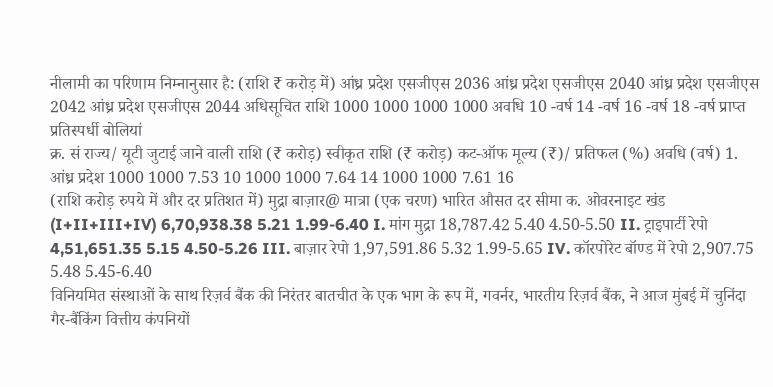नीलामी का परिणाम निम्नानुसार है: (राशि ₹ करोड़ में) आंध्र प्रदेश एसजीएस 2036 आंध्र प्रदेश एसजीएस 2040 आंध्र प्रदेश एसजीएस 2042 आंध्र प्रदेश एसजीएस 2044 अधिसूचित राशि 1000 1000 1000 1000 अवधि 10 -वर्ष 14 -वर्ष 16 -वर्ष 18 -वर्ष प्राप्त प्रतिस्पर्धी बोलियां
क्र. सं राज्य/ यूटी जुटाई जाने वाली राशि (₹ करोड़) स्वीकृत राशि (₹ करोड़) कट-ऑफ मूल्य (₹)/ प्रतिफल (%) अवधि (वर्ष) 1. आंध्र प्रदेश 1000 1000 7.53 10 1000 1000 7.64 14 1000 1000 7.61 16
(राशि करोड़ रुपये में और दर प्रतिशत में) मुद्रा बाज़ार@ मात्रा (एक चरण) भारित औसत दर सीमा क. ओवरनाइट खंड (I+II+III+IV) 6,70,938.38 5.21 1.99-6.40 I. मांग मुद्रा 18,787.42 5.40 4.50-5.50 II. ट्राइपार्टी रेपो 4,51,651.35 5.15 4.50-5.26 III. बाज़ार रेपो 1,97,591.86 5.32 1.99-5.65 IV. कॉरपोरेट बॉण्ड में रेपो 2,907.75 5.48 5.45-6.40
विनियमित संस्थाओं के साथ रिज़र्व बैंक की निरंतर बातचीत के एक भाग के रूप में, गवर्नर, भारतीय रिज़र्व बैंक, ने आज मुंबई में चुनिंदा गैर-बैंकिंग वित्तीय कंपनियों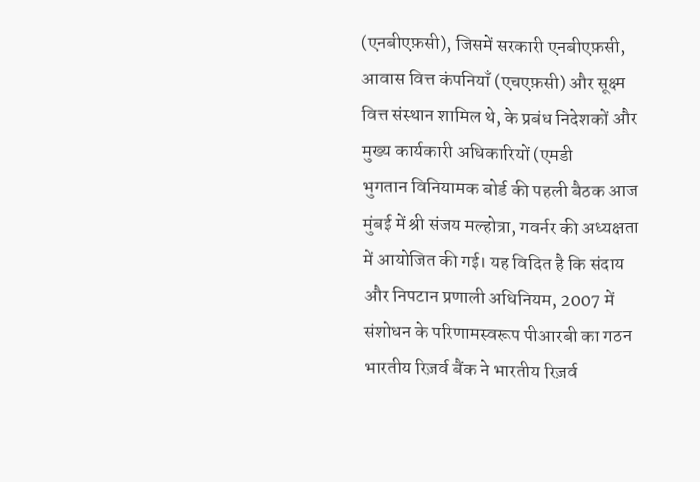(एनबीएफ़सी), जिसमें सरकारी एनबीएफ़सी, आवास वित्त कंपनियाँ (एचएफ़सी) और सूक्ष्म वित्त संस्थान शामिल थे, के प्रबंध निदेशकों और मुख्य कार्यकारी अधिकारियों (एमडी
भुगतान विनियामक बोर्ड की पहली बैठक आज मुंबई में श्री संजय मल्होत्रा, गवर्नर की अध्यक्षता में आयोजित की गई। यह विदित है कि संदाय और निपटान प्रणाली अधिनियम, 2007 में संशोधन के परिणामस्वरूप पीआरबी का गठन
भारतीय रिज़र्व बैंक ने भारतीय रिज़र्व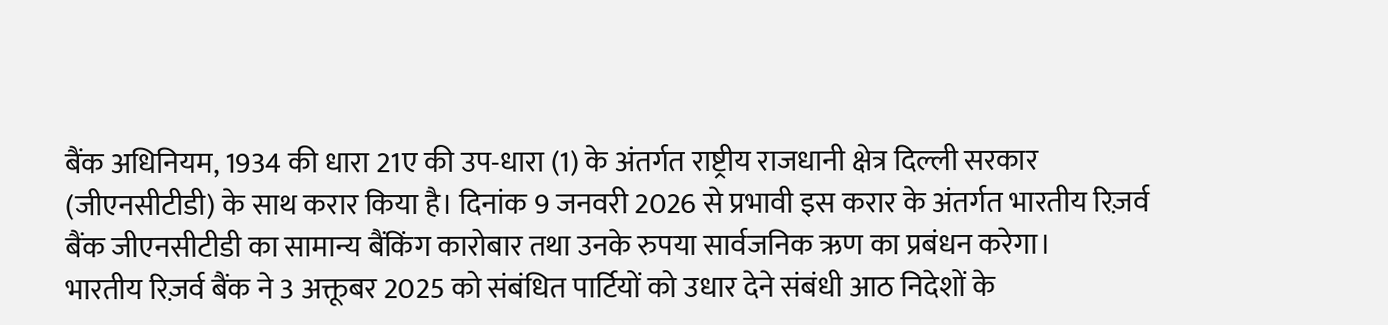बैंक अधिनियम, 1934 की धारा 21ए की उप-धारा (1) के अंतर्गत राष्ट्रीय राजधानी क्षेत्र दिल्ली सरकार (जीएनसीटीडी) के साथ करार किया है। दिनांक 9 जनवरी 2026 से प्रभावी इस करार के अंतर्गत भारतीय रिज़र्व बैंक जीएनसीटीडी का सामान्य बैंकिंग कारोबार तथा उनके रुपया सार्वजनिक ऋण का प्रबंधन करेगा।
भारतीय रिज़र्व बैंक ने 3 अक्तूबर 2025 को संबंधित पार्टियों को उधार देने संबंधी आठ निदेशों के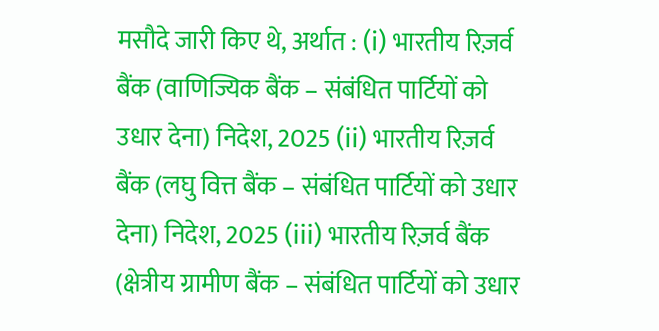मसौदे जारी किए थे, अर्थात : (i) भारतीय रिज़र्व बैंक (वाणिज्यिक बैंक – संबंधित पार्टियों को उधार देना) निदेश, 2025 (ii) भारतीय रिज़र्व बैंक (लघु वित्त बैंक – संबंधित पार्टियों को उधार देना) निदेश, 2025 (iii) भारतीय रिज़र्व बैंक (क्षेत्रीय ग्रामीण बैंक – संबंधित पार्टियों को उधार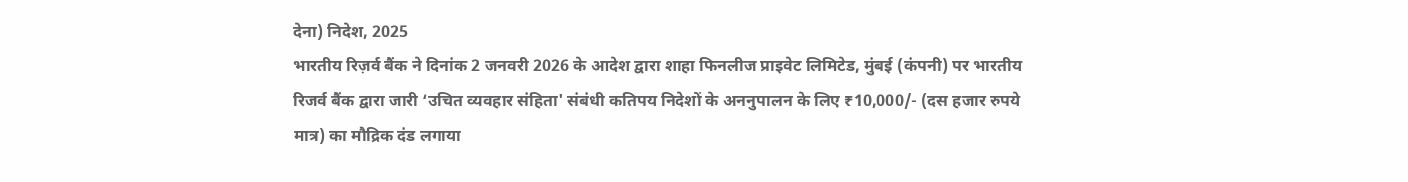देना) निदेश, 2025
भारतीय रिज़र्व बैंक ने दिनांक 2 जनवरी 2026 के आदेश द्वारा शाहा फिनलीज प्राइवेट लिमिटेड, मुंबई (कंपनी) पर भारतीय रिजर्व बैंक द्वारा जारी ‘उचित व्यवहार संहिता' संबंधी कतिपय निदेशों के अननुपालन के लिए ₹10,000/- (दस हजार रुपये मात्र) का मौद्रिक दंड लगाया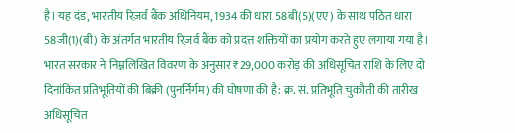है। यह दंड, भारतीय रिज़र्व बैंक अधिनियम, 1934 की धारा 58बी(5)(एए) के साथ पठित धारा 58जी(1)(बी) के अंतर्गत भारतीय रिज़र्व बैंक को प्रदत्त शक्तियों का प्रयोग करते हुए लगाया गया है।
भारत सरकार ने निम्नलिखित विवरण के अनुसार ₹29,000 करोड़ की अधिसूचित राशि के लिए दो दिनांकित प्रतिभूतियों की बिक्री (पुनर्निर्गम) की घोषणा की है: क्र. सं. प्रतिभूति चुकौती की तारीख अधिसूचित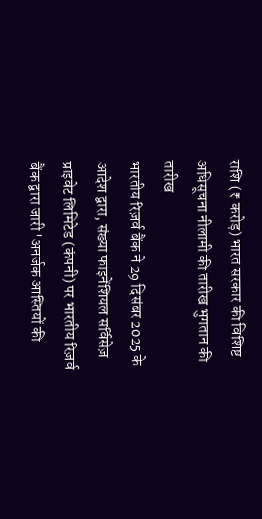राशि (₹ करोड़) भारत सरकार की विशिष्ट अधिसूचना नीलामी की तारीख भुगतान की तारीख
भारतीय रिज़र्व बैंक ने 29 दिसंबर 2025 के आदेश द्वारा, संख्या फाइनेंशियल सर्विसेज़ प्राइवेट लिमिटेड (कंपनी) पर भारतीय रिज़र्व बैंक द्वारा जारी 'अनर्जक आस्तियों की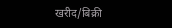खरीद/बिक्री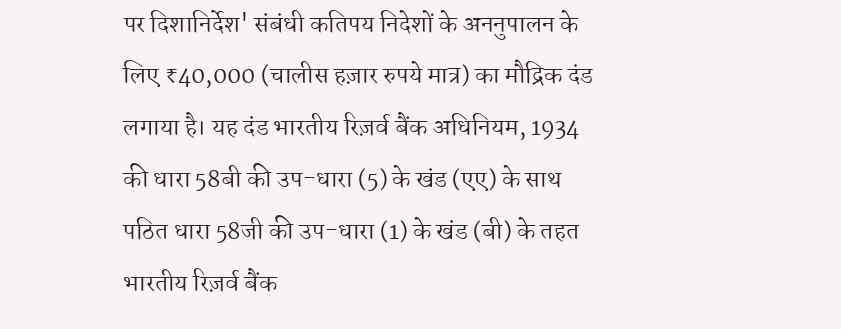पर दिशानिर्देश' संबंधी कतिपय निदेशों के अननुपालन के लिए ₹40,000 (चालीस हज़ार रुपये मात्र) का मौद्रिक दंड लगाया है। यह दंड भारतीय रिज़र्व बैंक अधिनियम, 1934 की धारा 58बी की उप-धारा (5) के खंड (एए) के साथ पठित धारा 58जी की उप-धारा (1) के खंड (बी) के तहत भारतीय रिज़र्व बैंक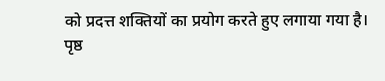को प्रदत्त शक्तियों का प्रयोग करते हुए लगाया गया है।
पृष्ठ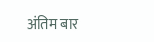अंतिम बार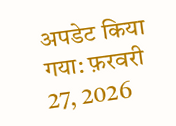अपडेट किया गया: फ़रवरी 27, 2026